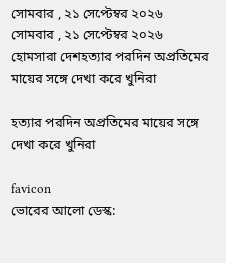সোমবার , ২১ সেপ্টেম্বর ২০২৬
সোমবার , ২১ সেপ্টেম্বর ২০২৬
হোমসারা দেশহত্যার পরদিন অপ্রতিমের মায়ের সঙ্গে দেখা করে খুনিরা

হত্যার পরদিন অপ্রতিমের মায়ের সঙ্গে দেখা করে খুনিরা

favicon
ভোরের আলো ডেস্ক: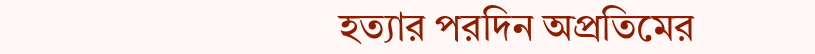হত্যার পরদিন অপ্রতিমের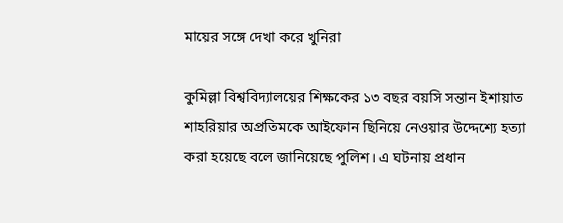মায়ের সঙ্গে দেখা করে খুনিরা

কুমিল্লা বিশ্ববিদ্যালয়ের শিক্ষকের ১৩ বছর বয়সি সন্তান ইশায়াত শাহরিয়ার অপ্রতিমকে আইফোন ছিনিয়ে নেওয়ার উদ্দেশ্যে হত্যা করা হয়েছে বলে জানিয়েছে পুলিশ। এ ঘটনায় প্রধান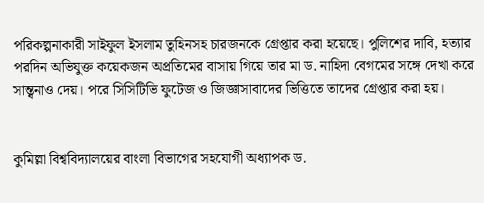পরিকল্পনাকারী সাইফুল ইসলাম তুহিনসহ চারজনকে গ্রেপ্তার করা হয়েছে। পুলিশের দাবি, হত্যার পরদিন অভিযুক্ত কয়েকজন অপ্রতিমের বাসায় গিয়ে তার মা ড. নাহিদা বেগমের সঙ্গে দেখা করে সান্ত্বনাও দেয়। পরে সিসিটিভি ফুটেজ ও জিজ্ঞাসাবাদের ভিত্তিতে তাদের গ্রেপ্তার করা হয়।


কুমিল্লা বিশ্ববিদ্যালয়ের বাংলা বিভাগের সহযোগী অধ্যাপক ড.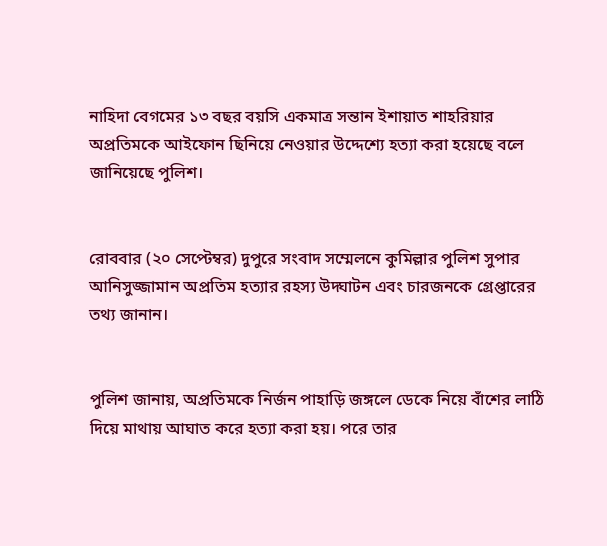নাহিদা বেগমের ১৩ বছর বয়সি একমাত্র সন্তান ইশায়াত শাহরিয়ার অপ্রতিমকে আইফোন ছিনিয়ে নেওয়ার উদ্দেশ্যে হত্যা করা হয়েছে বলে জানিয়েছে পুলিশ।


রোববার (২০ সেপ্টেম্বর) দুপুরে সংবাদ সম্মেলনে কুমিল্লার পুলিশ সুপার আনিসুজ্জামান অপ্রতিম হত্যার রহস্য উদ্ঘাটন এবং চারজনকে গ্রেপ্তারের তথ্য জানান।


পুলিশ জানায়, অপ্রতিমকে নির্জন পাহাড়ি জঙ্গলে ডেকে নিয়ে বাঁশের লাঠি দিয়ে মাথায় আঘাত করে হত্যা করা হয়। পরে তার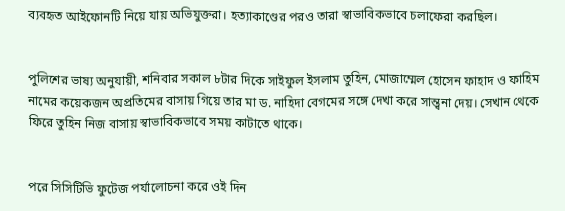ব্যবহৃত আইফোনটি নিয়ে যায় অভিযুক্তরা। হত্যাকাণ্ডের পরও তারা স্বাভাবিকভাবে চলাফেরা করছিল।


পুলিশের ভাষ্য অনুযায়ী, শনিবার সকাল ৮টার দিকে সাইফুল ইসলাম তুহিন, মোজাম্মেল হোসেন ফাহাদ ও ফাহিম নামের কয়েকজন অপ্রতিমের বাসায় গিয়ে তার মা ড. নাহিদা বেগমের সঙ্গে দেখা করে সান্ত্বনা দেয়। সেখান থেকে ফিরে তুহিন নিজ বাসায় স্বাভাবিকভাবে সময় কাটাতে থাকে।


পরে সিসিটিভি ফুটেজ পর্যালোচনা করে ওই দিন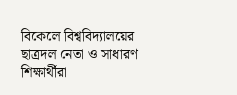বিকেলে বিশ্ববিদ্যালয়ের ছাত্রদল নেতা ও সাধারণ শিক্ষার্থীরা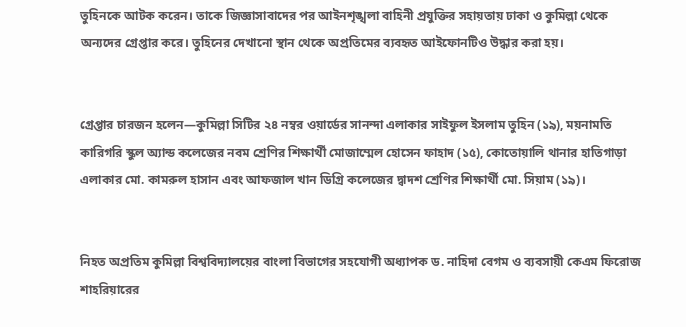তুহিনকে আটক করেন। তাকে জিজ্ঞাসাবাদের পর আইনশৃঙ্খলা বাহিনী প্রযুক্তির সহায়তায় ঢাকা ও কুমিল্লা থেকে অন্যদের গ্রেপ্তার করে। তুহিনের দেখানো স্থান থেকে অপ্রতিমের ব্যবহৃত আইফোনটিও উদ্ধার করা হয়।


গ্রেপ্তার চারজন হলেন—কুমিল্লা সিটির ২৪ নম্বর ওয়ার্ডের সানন্দা এলাকার সাইফুল ইসলাম তুহিন (১৯), ময়নামতি কারিগরি স্কুল অ্যান্ড কলেজের নবম শ্রেণির শিক্ষার্থী মোজাম্মেল হোসেন ফাহাদ (১৫), কোতোয়ালি থানার হাতিগাড়া এলাকার মো. কামরুল হাসান এবং আফজাল খান ডিগ্রি কলেজের দ্বাদশ শ্রেণির শিক্ষার্থী মো. সিয়াম (১৯)।


নিহত অপ্রতিম কুমিল্লা বিশ্ববিদ্যালয়ের বাংলা বিভাগের সহযোগী অধ্যাপক ড. নাহিদা বেগম ও ব্যবসায়ী কেএম ফিরোজ শাহরিয়ারের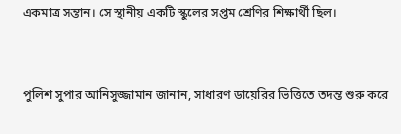একমাত্র সন্তান। সে স্থানীয় একটি স্কুলের সপ্তম শ্রেণির শিক্ষার্থী ছিল।


পুলিশ সুপার আনিসুজ্জামান জানান, সাধারণ ডায়েরির ভিত্তিতে তদন্ত শুরু করে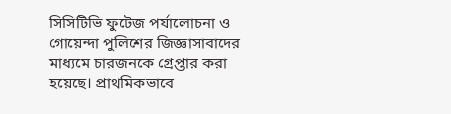সিসিটিভি ফুটেজ পর্যালোচনা ও গোয়েন্দা পুলিশের জিজ্ঞাসাবাদের মাধ্যমে চারজনকে গ্রেপ্তার করা হয়েছে। প্রাথমিকভাবে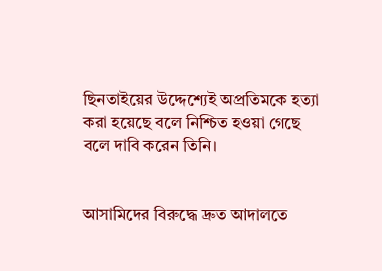ছিনতাইয়ের উদ্দেশ্যেই অপ্রতিমকে হত্যা করা হয়েছে বলে নিশ্চিত হওয়া গেছে বলে দাবি করেন তিনি।


আসামিদের বিরুদ্ধে দ্রুত আদালতে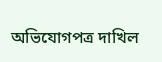অভিযোগপত্র দাখিল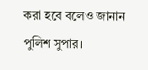করা হবে বলেও জানান পুলিশ সুপার।